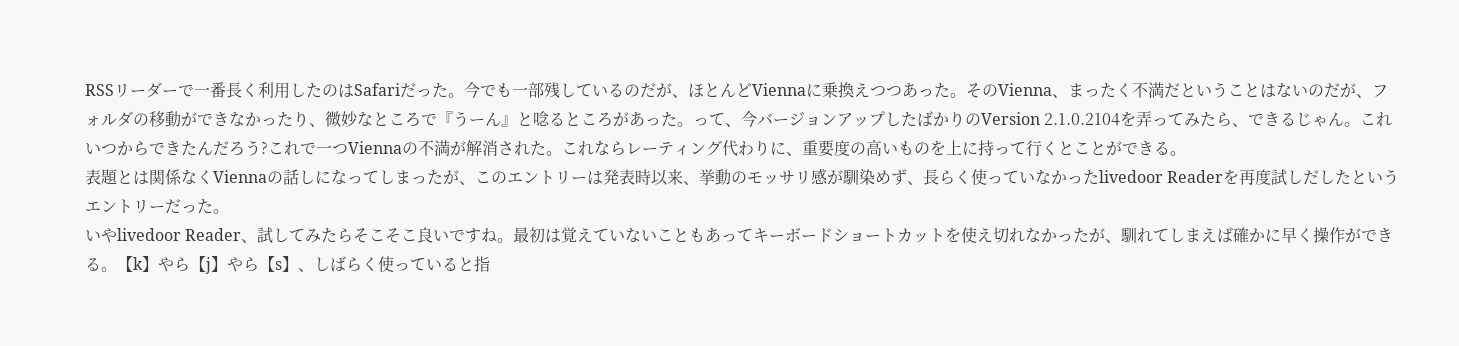RSSリーダーで一番長く利用したのはSafariだった。今でも一部残しているのだが、ほとんどViennaに乗換えつつあった。そのVienna、まったく不満だということはないのだが、フォルダの移動ができなかったり、微妙なところで『うーん』と唸るところがあった。って、今バージョンアップしたばかりのVersion 2.1.0.2104を弄ってみたら、できるじゃん。これいつからできたんだろう?これで一つViennaの不満が解消された。これならレーティング代わりに、重要度の高いものを上に持って行くとことができる。
表題とは関係なくViennaの話しになってしまったが、このエントリーは発表時以来、挙動のモッサリ感が馴染めず、長らく使っていなかったlivedoor Readerを再度試しだしたというエントリーだった。
いやlivedoor Reader、試してみたらそこそこ良いですね。最初は覚えていないこともあってキーボードショートカットを使え切れなかったが、馴れてしまえば確かに早く操作ができる。【k】やら【j】やら【s】、しばらく使っていると指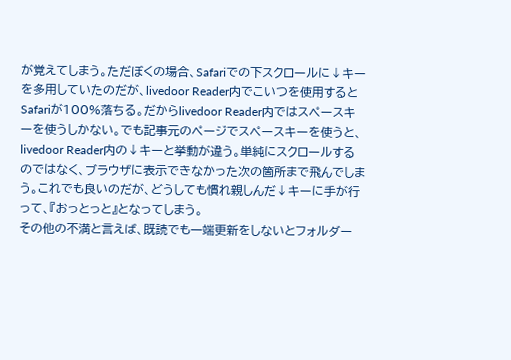が覚えてしまう。ただぼくの場合、Safariでの下スクロールに↓キーを多用していたのだが、livedoor Reader内でこいつを使用するとSafariが100%落ちる。だからlivedoor Reader内ではスペースキーを使うしかない。でも記事元のページでスペースキーを使うと、livedoor Reader内の↓キーと挙動が違う。単純にスクロールするのではなく、ブラウザに表示できなかった次の箇所まで飛んでしまう。これでも良いのだが、どうしても慣れ親しんだ↓キーに手が行って、『おっとっと』となってしまう。
その他の不満と言えば、既読でも一端更新をしないとフォルダー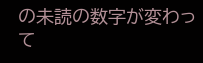の未読の数字が変わって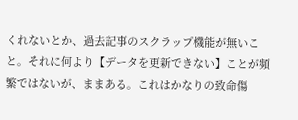くれないとか、過去記事のスクラップ機能が無いこと。それに何より【データを更新できない】ことが頻繁ではないが、ままある。これはかなりの致命傷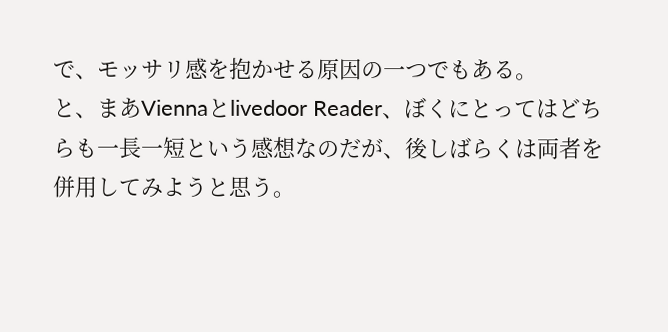で、モッサリ感を抱かせる原因の一つでもある。
と、まあViennaとlivedoor Reader、ぼくにとってはどちらも一長一短という感想なのだが、後しばらくは両者を併用してみようと思う。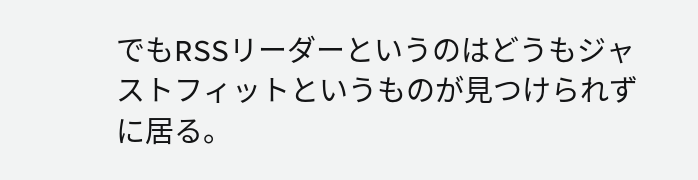でもRSSリーダーというのはどうもジャストフィットというものが見つけられずに居る。